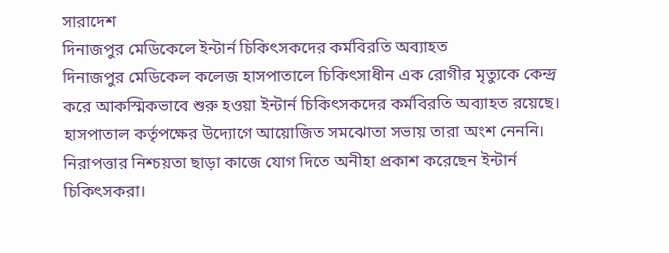সারাদেশ
দিনাজপুর মেডিকেলে ইন্টার্ন চিকিৎসকদের কর্মবিরতি অব্যাহত
দিনাজপুর মেডিকেল কলেজ হাসপাতালে চিকিৎসাধীন এক রোগীর মৃত্যুকে কেন্দ্র করে আকস্মিকভাবে শুরু হওয়া ইন্টার্ন চিকিৎসকদের কর্মবিরতি অব্যাহত রয়েছে। হাসপাতাল কর্তৃপক্ষের উদ্যোগে আয়োজিত সমঝোতা সভায় তারা অংশ নেননি। নিরাপত্তার নিশ্চয়তা ছাড়া কাজে যোগ দিতে অনীহা প্রকাশ করেছেন ইন্টার্ন চিকিৎসকরা।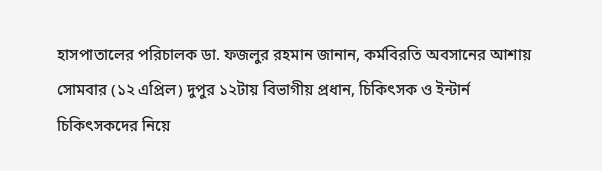হাসপাতালের পরিচালক ডা. ফজলুর রহমান জানান, কর্মবিরতি অবসানের আশায় সোমবার (১২ এপ্রিল) দুপুর ১২টায় বিভাগীয় প্রধান, চিকিৎসক ও ইন্টার্ন চিকিৎসকদের নিয়ে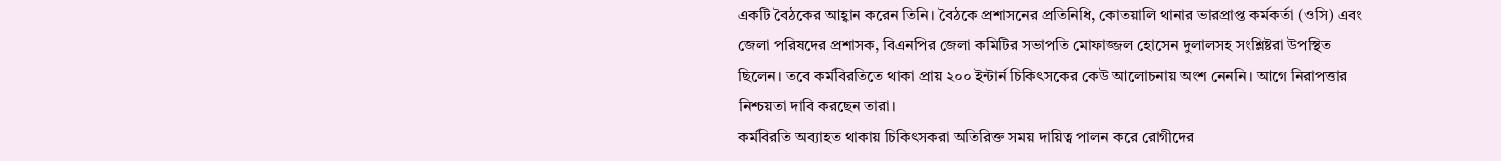একটি বৈঠকের আহ্বান করেন তিনি। বৈঠকে প্রশাসনের প্রতিনিধি, কোতয়ালি থানার ভারপ্রাপ্ত কর্মকর্তা (ওসি) এবং জেলা পরিষদের প্রশাসক, বিএনপির জেলা কমিটির সভাপতি মোফাজ্জল হোসেন দুলালসহ সংশ্লিষ্টরা উপস্থিত ছিলেন। তবে কর্মবিরতিতে থাকা প্রায় ২০০ ইন্টার্ন চিকিৎসকের কেউ আলোচনায় অংশ নেননি। আগে নিরাপত্তার নিশ্চয়তা দাবি করছেন তারা।
কর্মবিরতি অব্যাহত থাকায় চিকিৎসকরা অতিরিক্ত সময় দায়িত্ব পালন করে রোগীদের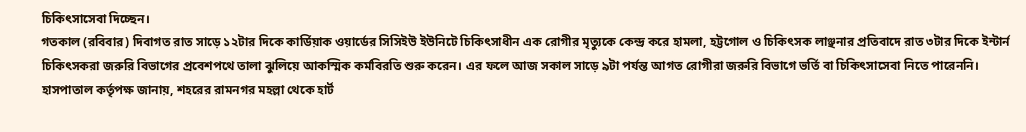চিকিৎসাসেবা দিচ্ছেন।
গতকাল (রবিবার) দিবাগত রাত সাড়ে ১২টার দিকে কার্ডিয়াক ওয়ার্ডের সিসিইউ ইউনিটে চিকিৎসাধীন এক রোগীর মৃত্যুকে কেন্দ্র করে হামলা, হট্টগোল ও চিকিৎসক লাঞ্ছনার প্রতিবাদে রাত ৩টার দিকে ইন্টার্ন চিকিৎসকরা জরুরি বিভাগের প্রবেশপথে তালা ঝুলিয়ে আকস্মিক কর্মবিরতি শুরু করেন। এর ফলে আজ সকাল সাড়ে ৯টা পর্যন্ত আগত রোগীরা জরুরি বিভাগে ভর্তি বা চিকিৎসাসেবা নিতে পারেননি।
হাসপাতাল কর্তৃপক্ষ জানায়, শহরের রামনগর মহল্লা থেকে হার্ট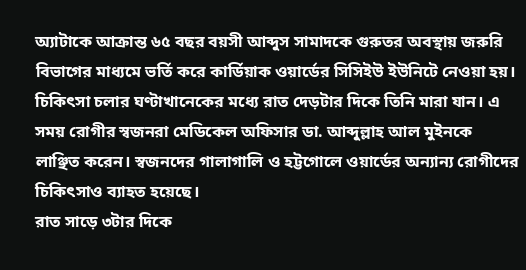অ্যাটাকে আক্রান্ত ৬৫ বছর বয়সী আব্দুস সামাদকে গুরুতর অবস্থায় জরুরি বিভাগের মাধ্যমে ভর্তি করে কার্ডিয়াক ওয়ার্ডের সিসিইউ ইউনিটে নেওয়া হয়। চিকিৎসা চলার ঘণ্টাখানেকের মধ্যে রাত দেড়টার দিকে তিনি মারা যান। এ সময় রোগীর স্বজনরা মেডিকেল অফিসার ডা. আব্দুল্লাহ আল মুইনকে লাঞ্ছিত করেন। স্বজনদের গালাগালি ও হট্টগোলে ওয়ার্ডের অন্যান্য রোগীদের চিকিৎসাও ব্যাহত হয়েছে।
রাত সাড়ে ৩টার দিকে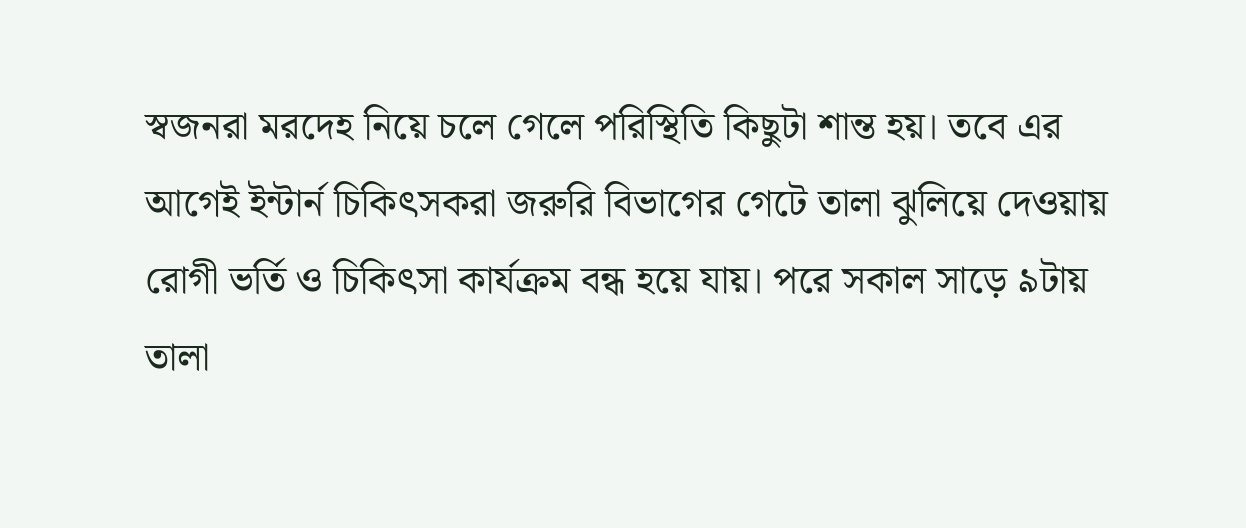স্বজনরা মরদেহ নিয়ে চলে গেলে পরিস্থিতি কিছুটা শান্ত হয়। তবে এর আগেই ইন্টার্ন চিকিৎসকরা জরুরি বিভাগের গেটে তালা ঝুলিয়ে দেওয়ায় রোগী ভর্তি ও চিকিৎসা কার্যক্রম বন্ধ হয়ে যায়। পরে সকাল সাড়ে ৯টায় তালা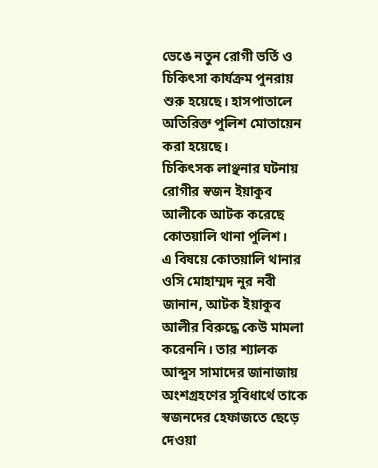ভেঙে নতুন রোগী ভর্তি ও চিকিৎসা কার্যক্রম পুনরায় শুরু হয়েছে। হাসপাতালে অতিরিক্ত পুলিশ মোতায়েন করা হয়েছে।
চিকিৎসক লাঞ্ছনার ঘটনায় রোগীর স্বজন ইয়াকুব আলীকে আটক করেছে কোতয়ালি থানা পুলিশ।
এ বিষয়ে কোতয়ালি থানার ওসি মোহাম্মদ নুর নবী জানান, আটক ইয়াকুব আলীর বিরুদ্ধে কেউ মামলা করেননি। তার শ্যালক আব্দুস সামাদের জানাজায় অংশগ্রহণের সুবিধার্থে তাকে স্বজনদের হেফাজতে ছেড়ে দেওয়া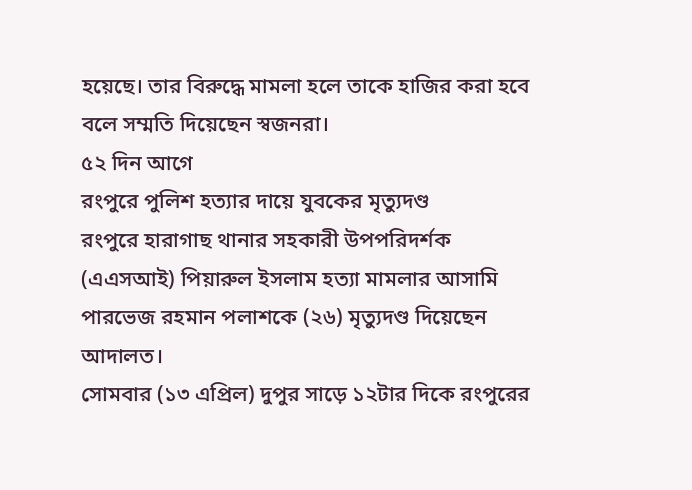হয়েছে। তার বিরুদ্ধে মামলা হলে তাকে হাজির করা হবে বলে সম্মতি দিয়েছেন স্বজনরা।
৫২ দিন আগে
রংপুরে পুলিশ হত্যার দায়ে যুবকের মৃত্যুদণ্ড
রংপুরে হারাগাছ থানার সহকারী উপপরিদর্শক (এএসআই) পিয়ারুল ইসলাম হত্যা মামলার আসামি পারভেজ রহমান পলাশকে (২৬) মৃত্যুদণ্ড দিয়েছেন আদালত।
সোমবার (১৩ এপ্রিল) দুপুর সাড়ে ১২টার দিকে রংপুরের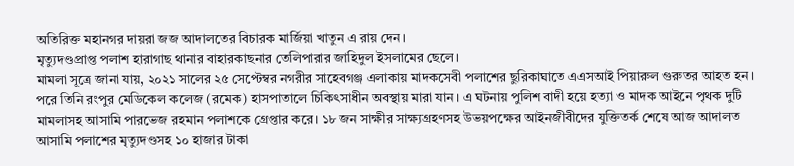অতিরিক্ত মহানগর দায়রা জজ আদালতের বিচারক মার্জিয়া খাতুন এ রায় দেন।
মৃত্যুদণ্ডপ্রাপ্ত পলাশ হারাগাছ থানার বাহারকাছনার তেলিপারার জাহিদুল ইসলামের ছেলে।
মামলা সূত্রে জানা যায়, ২০২১ সালের ২৫ সেপ্টেম্বর নগরীর সাহেবগঞ্জ এলাকায় মাদকসেবী পলাশের ছুরিকাঘাতে এএসআই পিয়ারুল গুরুতর আহত হন। পরে তিনি রংপুর মেডিকেল কলেজ (রমেক) হাসপাতালে চিকিৎসাধীন অবস্থায় মারা যান। এ ঘটনায় পুলিশ বাদী হয়ে হত্যা ও মাদক আইনে পৃথক দুটি মামলাসহ আসামি পারভেজ রহমান পলাশকে গ্রেপ্তার করে। ১৮ জন সাক্ষীর সাক্ষ্যগ্রহণসহ উভয়পক্ষের আইনজীবীদের যুক্তিতর্ক শেষে আজ আদালত আসামি পলাশের মৃত্যুদণ্ডসহ ১০ হাজার টাকা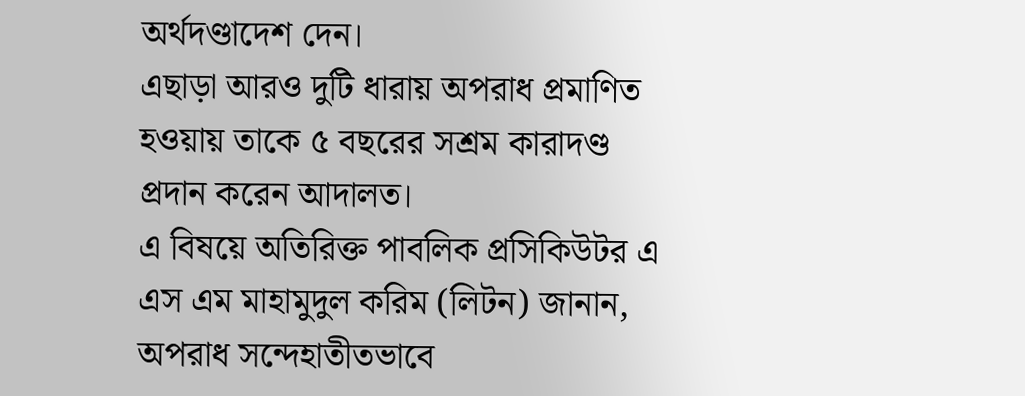অর্থদণ্ডাদেশ দেন।
এছাড়া আরও দুটি ধারায় অপরাধ প্রমাণিত হওয়ায় তাকে ৫ বছরের সশ্রম কারাদণ্ড প্রদান করেন আদালত।
এ বিষয়ে অতিরিক্ত পাবলিক প্রসিকিউটর এ এস এম মাহামুদুল করিম (লিটন) জানান, অপরাধ সন্দেহাতীতভাবে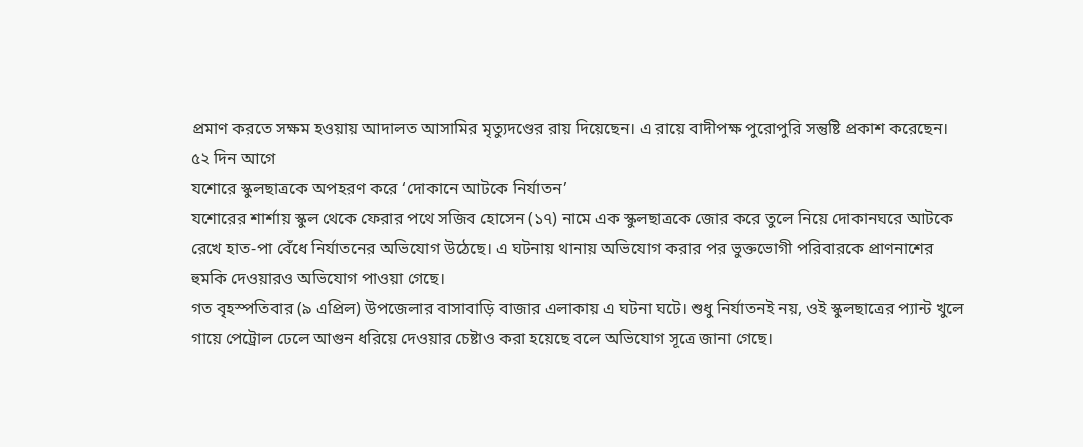প্রমাণ করতে সক্ষম হওয়ায় আদালত আসামির মৃত্যুদণ্ডের রায় দিয়েছেন। এ রায়ে বাদীপক্ষ পুরোপুরি সন্তুষ্টি প্রকাশ করেছেন।
৫২ দিন আগে
যশোরে স্কুলছাত্রকে অপহরণ করে ‘দোকানে আটকে নির্যাতন’
যশোরের শার্শায় স্কুল থেকে ফেরার পথে সজিব হোসেন (১৭) নামে এক স্কুলছাত্রকে জোর করে তুলে নিয়ে দোকানঘরে আটকে রেখে হাত-পা বেঁধে নির্যাতনের অভিযোগ উঠেছে। এ ঘটনায় থানায় অভিযোগ করার পর ভুক্তভোগী পরিবারকে প্রাণনাশের হুমকি দেওয়ারও অভিযোগ পাওয়া গেছে।
গত বৃহস্পতিবার (৯ এপ্রিল) উপজেলার বাসাবাড়ি বাজার এলাকায় এ ঘটনা ঘটে। শুধু নির্যাতনই নয়, ওই স্কুলছাত্রের প্যান্ট খুলে গায়ে পেট্রোল ঢেলে আগুন ধরিয়ে দেওয়ার চেষ্টাও করা হয়েছে বলে অভিযোগ সূত্রে জানা গেছে।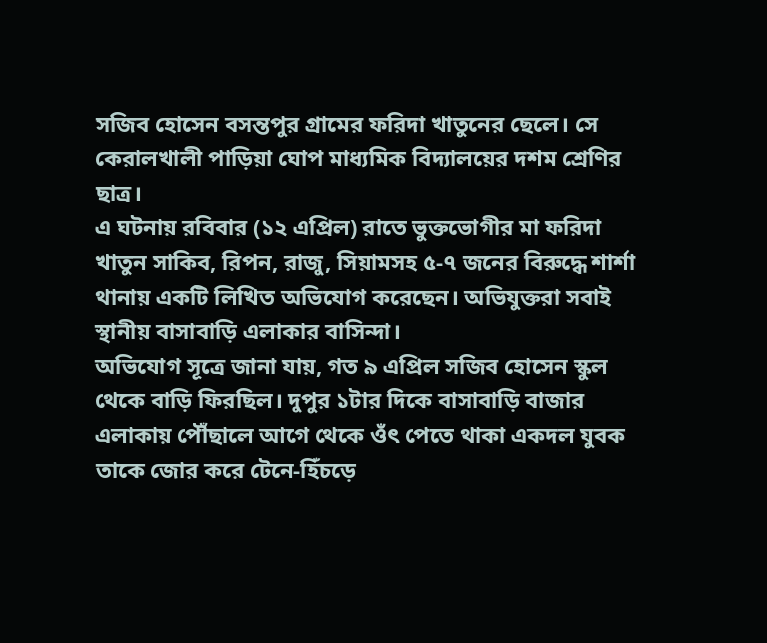সজিব হোসেন বসন্তপুর গ্রামের ফরিদা খাতুনের ছেলে। সে কেরালখালী পাড়িয়া ঘোপ মাধ্যমিক বিদ্যালয়ের দশম শ্রেণির ছাত্র।
এ ঘটনায় রবিবার (১২ এপ্রিল) রাতে ভুক্তভোগীর মা ফরিদা খাতুন সাকিব, রিপন, রাজু, সিয়ামসহ ৫-৭ জনের বিরুদ্ধে শার্শা থানায় একটি লিখিত অভিযোগ করেছেন। অভিযুক্তরা সবাই স্থানীয় বাসাবাড়ি এলাকার বাসিন্দা।
অভিযোগ সূত্রে জানা যায়, গত ৯ এপ্রিল সজিব হোসেন স্কুল থেকে বাড়ি ফিরছিল। দুপুর ১টার দিকে বাসাবাড়ি বাজার এলাকায় পৌঁছালে আগে থেকে ওঁৎ পেতে থাকা একদল যুবক তাকে জোর করে টেনে-হিঁচড়ে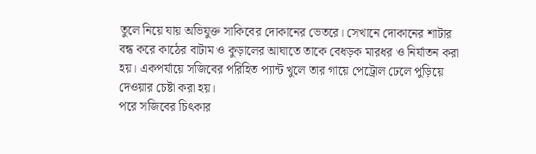তুলে নিয়ে যায় অভিযুক্ত সাকিবের দোকানের ভেতরে। সেখানে দোকানের শাটার বন্ধ করে কাঠের বাটাম ও কুড়ালের আঘাতে তাকে বেধড়ক মারধর ও নির্যাতন করা হয়। একপর্যায়ে সজিবের পরিহিত প্যান্ট খুলে তার গায়ে পেট্রোল ঢেলে পুড়িয়ে দেওয়ার চেষ্টা করা হয়।
পরে সজিবের চিৎকার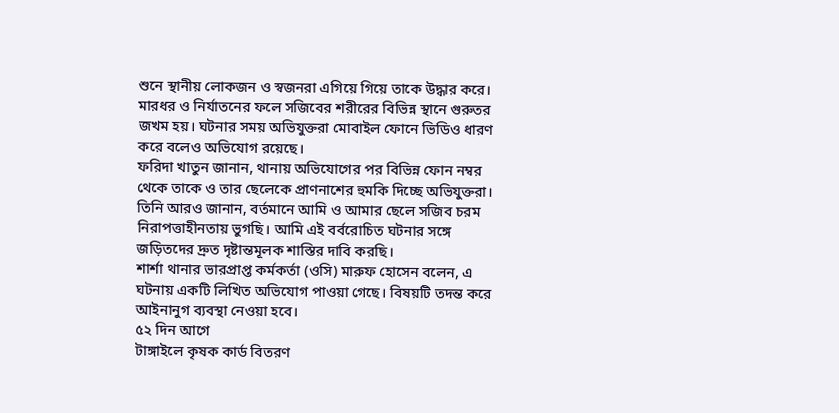শুনে স্থানীয় লোকজন ও স্বজনরা এগিয়ে গিয়ে তাকে উদ্ধার করে। মারধর ও নির্যাতনের ফলে সজিবের শরীরের বিভিন্ন স্থানে গুরুতর জখম হয়। ঘটনার সময় অভিযুক্তরা মোবাইল ফোনে ভিডিও ধারণ করে বলেও অভিযোগ রয়েছে।
ফরিদা খাতুন জানান, থানায় অভিযোগের পর বিভিন্ন ফোন নম্বর থেকে তাকে ও তার ছেলেকে প্রাণনাশের হুমকি দিচ্ছে অভিযুক্তরা।
তিনি আরও জানান, বর্তমানে আমি ও আমার ছেলে সজিব চরম নিরাপত্তাহীনতায় ভুগছি। আমি এই বর্বরোচিত ঘটনার সঙ্গে জড়িতদের দ্রুত দৃষ্টান্তমূলক শাস্তির দাবি করছি।
শার্শা থানার ভারপ্রাপ্ত কর্মকর্তা (ওসি) মারুফ হোসেন বলেন, এ ঘটনায় একটি লিখিত অভিযোগ পাওয়া গেছে। বিষয়টি তদন্ত করে আইনানুগ ব্যবস্থা নেওয়া হবে।
৫২ দিন আগে
টাঙ্গাইলে কৃষক কার্ড বিতরণ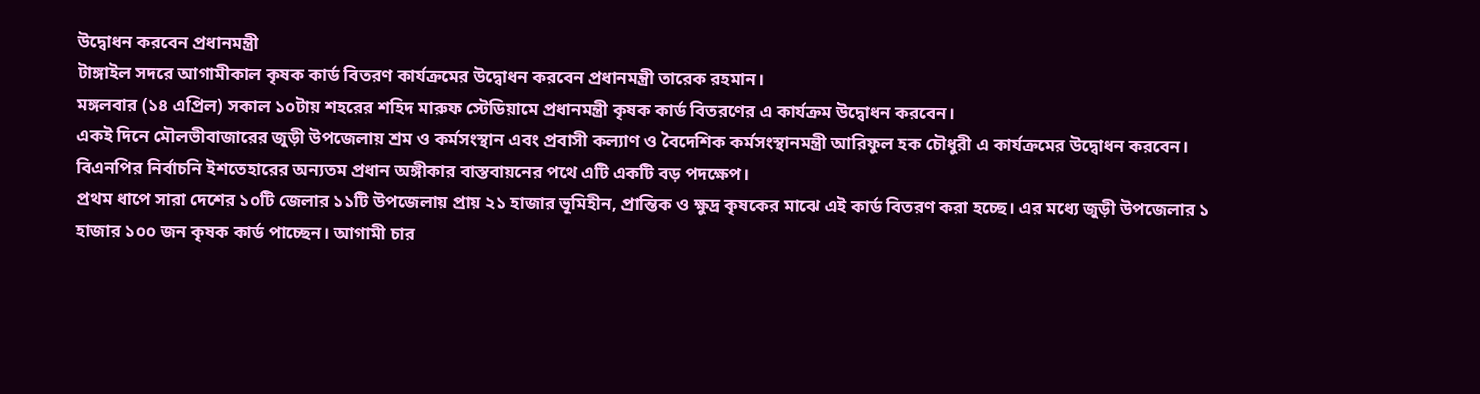উদ্বোধন করবেন প্রধানমন্ত্রী
টাঙ্গাইল সদরে আগামীকাল কৃষক কার্ড বিতরণ কার্যক্রমের উদ্বোধন করবেন প্রধানমন্ত্রী তারেক রহমান।
মঙ্গলবার (১৪ এপ্রিল) সকাল ১০টায় শহরের শহিদ মারুফ স্টেডিয়ামে প্রধানমন্ত্রী কৃষক কার্ড বিতরণের এ কার্যক্রম উদ্বোধন করবেন।
একই দিনে মৌলভীবাজারের জুড়ী উপজেলায় শ্রম ও কর্মসংস্থান এবং প্রবাসী কল্যাণ ও বৈদেশিক কর্মসংস্থানমন্ত্রী আরিফুল হক চৌধুরী এ কার্যক্রমের উদ্বোধন করবেন। বিএনপির নির্বাচনি ইশতেহারের অন্যতম প্রধান অঙ্গীকার বাস্তবায়নের পথে এটি একটি বড় পদক্ষেপ।
প্রথম ধাপে সারা দেশের ১০টি জেলার ১১টি উপজেলায় প্রায় ২১ হাজার ভূমিহীন, প্রান্তিক ও ক্ষুদ্র কৃষকের মাঝে এই কার্ড বিতরণ করা হচ্ছে। এর মধ্যে জুড়ী উপজেলার ১ হাজার ১০০ জন কৃষক কার্ড পাচ্ছেন। আগামী চার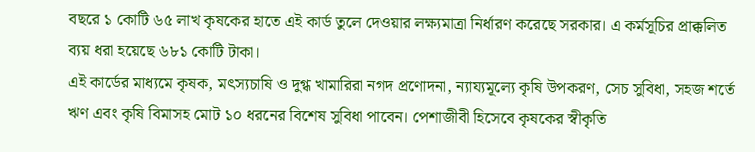বছরে ১ কোটি ৬৫ লাখ কৃষকের হাতে এই কার্ড তুলে দেওয়ার লক্ষ্যমাত্রা নির্ধারণ করেছে সরকার। এ কর্মসূচির প্রাক্কলিত ব্যয় ধরা হয়েছে ৬৮১ কোটি টাকা।
এই কার্ডের মাধ্যমে কৃষক, মৎস্যচাষি ও দুগ্ধ খামারিরা নগদ প্রণোদনা, ন্যায্যমূল্যে কৃষি উপকরণ, সেচ সুবিধা, সহজ শর্তে ঋণ এবং কৃষি বিমাসহ মোট ১০ ধরনের বিশেষ সুবিধা পাবেন। পেশাজীবী হিসেবে কৃষকের স্বীকৃতি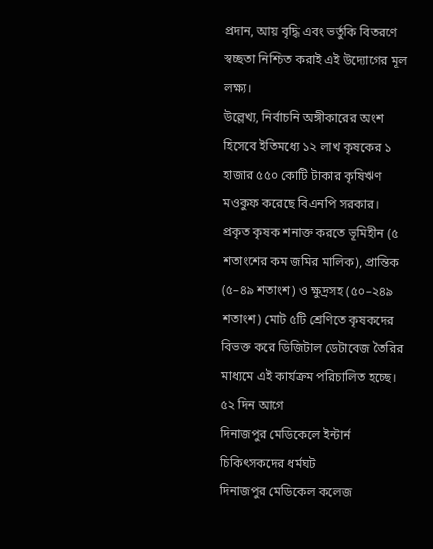প্রদান, আয় বৃদ্ধি এবং ভর্তুকি বিতরণে স্বচ্ছতা নিশ্চিত করাই এই উদ্যোগের মূল লক্ষ্য।
উল্লেখ্য, নির্বাচনি অঙ্গীকারের অংশ হিসেবে ইতিমধ্যে ১২ লাখ কৃষকের ১ হাজার ৫৫০ কোটি টাকার কৃষিঋণ মওকুফ করেছে বিএনপি সরকার। প্রকৃত কৃষক শনাক্ত করতে ভূমিহীন (৫ শতাংশের কম জমির মালিক), প্রান্তিক (৫–৪৯ শতাংশ) ও ক্ষুদ্রসহ (৫০–২৪৯ শতাংশ) মোট ৫টি শ্রেণিতে কৃষকদের বিভক্ত করে ডিজিটাল ডেটাবেজ তৈরির মাধ্যমে এই কার্যক্রম পরিচালিত হচ্ছে।
৫২ দিন আগে
দিনাজপুর মেডিকেলে ইন্টার্ন চিকিৎসকদের ধর্মঘট
দিনাজপুর মেডিকেল কলেজ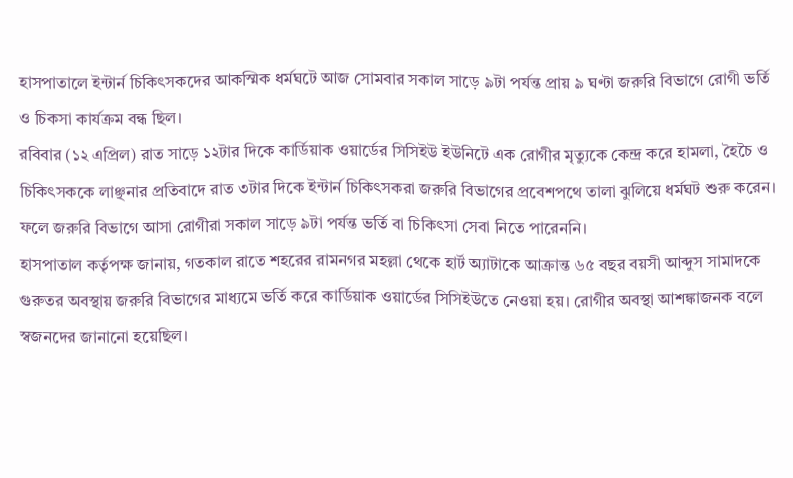হাসপাতালে ইন্টার্ন চিকিৎসকদের আকস্মিক ধর্মঘটে আজ সোমবার সকাল সাড়ে ৯টা পর্যন্ত প্রায় ৯ ঘণ্টা জরুরি বিভাগে রোগী ভর্তি ও চিকসা কার্যক্রম বন্ধ ছিল।
রবিবার (১২ এপ্রিল) রাত সাড়ে ১২টার দিকে কার্ডিয়াক ওয়ার্ডের সিসিইউ ইউনিটে এক রোগীর মৃত্যুকে কেন্দ্র করে হামলা, হৈচৈ ও চিকিৎসককে লাঞ্ছনার প্রতিবাদে রাত ৩টার দিকে ইন্টার্ন চিকিৎসকরা জরুরি বিভাগের প্রবেশপথে তালা ঝুলিয়ে ধর্মঘট শুরু করেন। ফলে জরুরি বিভাগে আসা রোগীরা সকাল সাড়ে ৯টা পর্যন্ত ভর্তি বা চিকিৎসা সেবা নিতে পারেননি।
হাসপাতাল কর্তৃপক্ষ জানায়, গতকাল রাতে শহরের রামনগর মহল্লা থেকে হার্ট অ্যাটাকে আক্রান্ত ৬৫ বছর বয়সী আব্দুস সামাদকে গুরুতর অবস্থায় জরুরি বিভাগের মাধ্যমে ভর্তি করে কার্ডিয়াক ওয়ার্ডের সিসিইউতে নেওয়া হয়। রোগীর অবস্থা আশঙ্কাজনক বলে স্বজনদের জানানো হয়েছিল।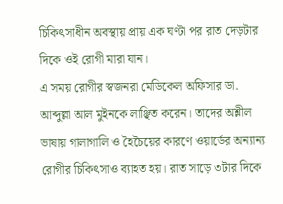চিকিৎসাধীন অবস্থায় প্রায় এক ঘণ্টা পর রাত দেড়টার দিকে ওই রোগী মারা যান।
এ সময় রোগীর স্বজনরা মেডিকেল অফিসার ডা. আব্দুল্লা আল মুইনকে লাঞ্ছিত করেন। তাদের অশ্লীল ভাষায় গালাগালি ও হৈচৈয়ের কারণে ওয়ার্ডের অন্যান্য রোগীর চিকিৎসাও ব্যাহত হয়। রাত সাড়ে ৩টার দিকে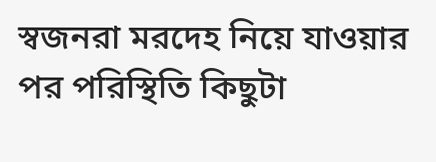স্বজনরা মরদেহ নিয়ে যাওয়ার পর পরিস্থিতি কিছুটা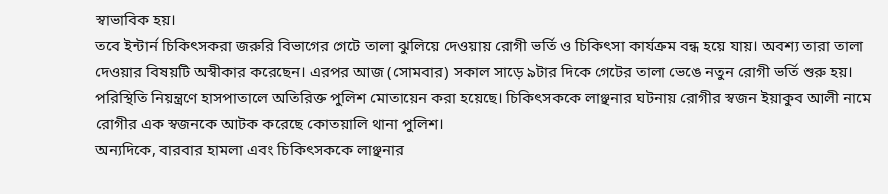স্বাভাবিক হয়।
তবে ইন্টার্ন চিকিৎসকরা জরুরি বিভাগের গেটে তালা ঝুলিয়ে দেওয়ায় রোগী ভর্তি ও চিকিৎসা কার্যক্রম বন্ধ হয়ে যায়। অবশ্য তারা তালা দেওয়ার বিষয়টি অস্বীকার করেছেন। এরপর আজ (সোমবার) সকাল সাড়ে ৯টার দিকে গেটের তালা ভেঙে নতুন রোগী ভর্তি শুরু হয়।
পরিস্থিতি নিয়ন্ত্রণে হাসপাতালে অতিরিক্ত পুলিশ মোতায়েন করা হয়েছে। চিকিৎসককে লাঞ্ছনার ঘটনায় রোগীর স্বজন ইয়াকুব আলী নামে রোগীর এক স্বজনকে আটক করেছে কোতয়ালি থানা পুলিশ।
অন্যদিকে, বারবার হামলা এবং চিকিৎসককে লাঞ্ছনার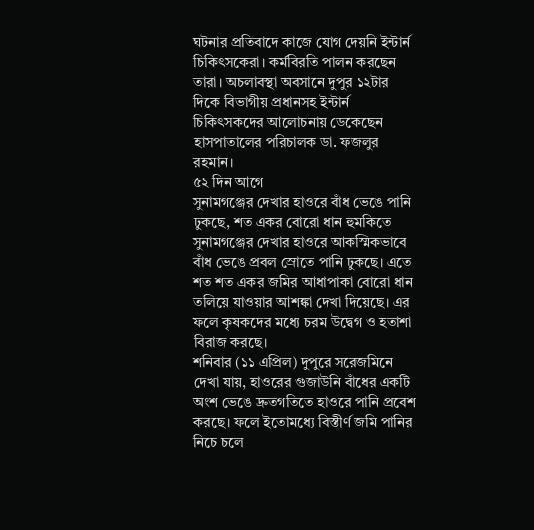ঘটনার প্রতিবাদে কাজে যোগ দেয়নি ইন্টার্ন চিকিৎসকেরা। কর্মবিরতি পালন করছেন তারা। অচলাবস্থা অবসানে দুপুর ১২টার দিকে বিভাগীয় প্রধানসহ ইন্টার্ন চিকিৎসকদের আলোচনায় ডেকেছেন হাসপাতালের পরিচালক ডা. ফজলুর রহমান।
৫২ দিন আগে
সুনামগঞ্জের দেখার হাওরে বাঁধ ভেঙে পানি ঢুকছে, শত একর বোরো ধান হুমকিতে
সুনামগঞ্জের দেখার হাওরে আকস্মিকভাবে বাঁধ ভেঙে প্রবল স্রোতে পানি ঢুকছে। এতে শত শত একর জমির আধাপাকা বোরো ধান তলিয়ে যাওয়ার আশঙ্কা দেখা দিয়েছে। এর ফলে কৃষকদের মধ্যে চরম উদ্বেগ ও হতাশা বিরাজ করছে।
শনিবার (১১ এপ্রিল) দুপুরে সরেজমিনে দেখা যায়, হাওরের গুজাউনি বাঁধের একটি অংশ ভেঙে দ্রুতগতিতে হাওরে পানি প্রবেশ করছে। ফলে ইতোমধ্যে বিস্তীর্ণ জমি পানির নিচে চলে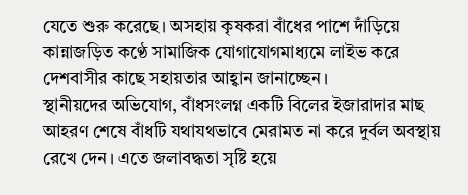যেতে শুরু করেছে। অসহায় কৃষকরা বাঁধের পাশে দাঁড়িয়ে কান্নাজড়িত কণ্ঠে সামাজিক যোগাযোগমাধ্যমে লাইভ করে দেশবাসীর কাছে সহায়তার আহ্বান জানাচ্ছেন।
স্থানীয়দের অভিযোগ, বাঁধসংলগ্ন একটি বিলের ইজারাদার মাছ আহরণ শেষে বাঁধটি যথাযথভাবে মেরামত না করে দুর্বল অবস্থায় রেখে দেন। এতে জলাবদ্ধতা সৃষ্টি হয়ে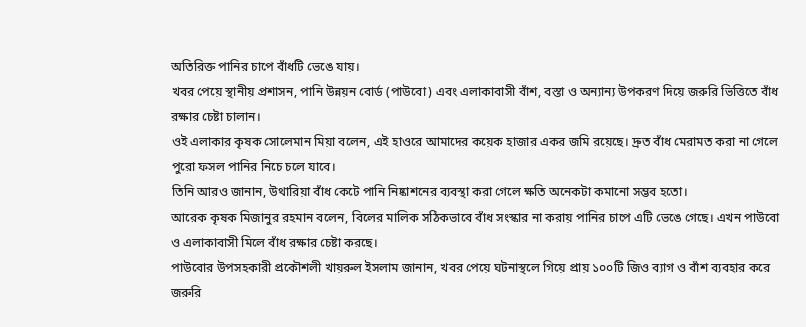অতিরিক্ত পানির চাপে বাঁধটি ভেঙে যায়।
খবর পেয়ে স্থানীয় প্রশাসন, পানি উন্নয়ন বোর্ড (পাউবো) এবং এলাকাবাসী বাঁশ, বস্তা ও অন্যান্য উপকরণ দিয়ে জরুরি ভিত্তিতে বাঁধ রক্ষার চেষ্টা চালান।
ওই এলাকার কৃষক সোলেমান মিয়া বলেন, এই হাওরে আমাদের কয়েক হাজার একর জমি রয়েছে। দ্রুত বাঁধ মেরামত করা না গেলে পুরো ফসল পানির নিচে চলে যাবে।
তিনি আরও জানান, উথারিয়া বাঁধ কেটে পানি নিষ্কাশনের ব্যবস্থা করা গেলে ক্ষতি অনেকটা কমানো সম্ভব হতো।
আরেক কৃষক মিজানুর রহমান বলেন, বিলের মালিক সঠিকভাবে বাঁধ সংস্কার না করায় পানির চাপে এটি ভেঙে গেছে। এখন পাউবো ও এলাকাবাসী মিলে বাঁধ রক্ষার চেষ্টা করছে।
পাউবোর উপসহকারী প্রকৌশলী খায়রুল ইসলাম জানান, খবর পেয়ে ঘটনাস্থলে গিয়ে প্রায় ১০০টি জিও ব্যাগ ও বাঁশ ব্যবহার করে জরুরি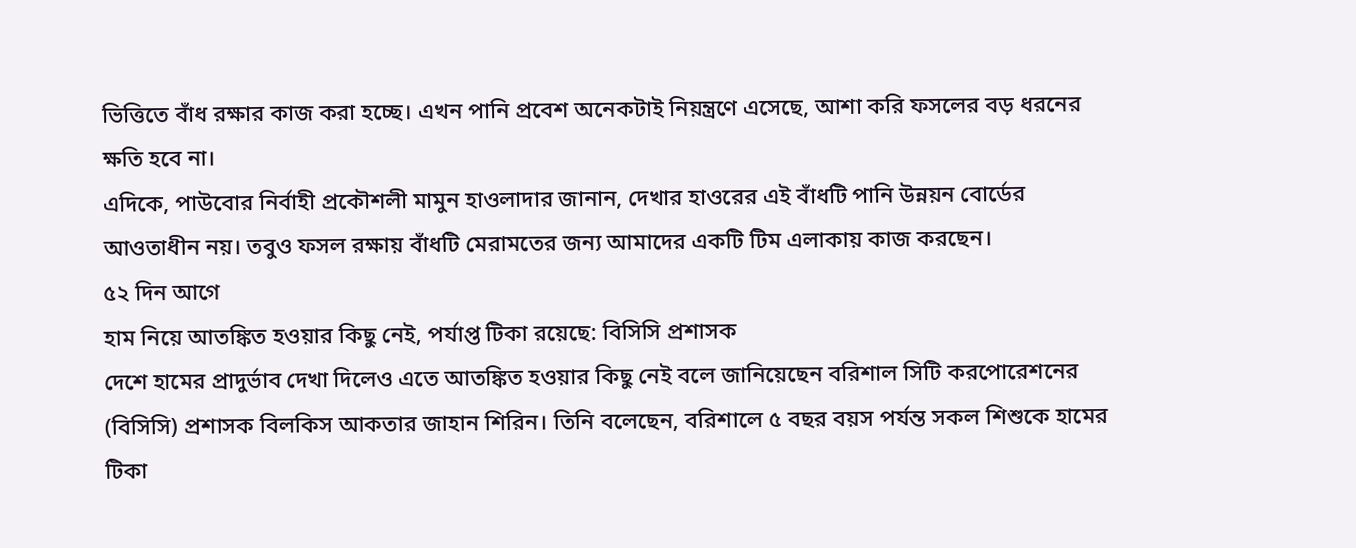ভিত্তিতে বাঁধ রক্ষার কাজ করা হচ্ছে। এখন পানি প্রবেশ অনেকটাই নিয়ন্ত্রণে এসেছে, আশা করি ফসলের বড় ধরনের ক্ষতি হবে না।
এদিকে, পাউবোর নির্বাহী প্রকৌশলী মামুন হাওলাদার জানান, দেখার হাওরের এই বাঁধটি পানি উন্নয়ন বোর্ডের আওতাধীন নয়। তবুও ফসল রক্ষায় বাঁধটি মেরামতের জন্য আমাদের একটি টিম এলাকায় কাজ করছেন।
৫২ দিন আগে
হাম নিয়ে আতঙ্কিত হওয়ার কিছু নেই, পর্যাপ্ত টিকা রয়েছে: বিসিসি প্রশাসক
দেশে হামের প্রাদুর্ভাব দেখা দিলেও এতে আতঙ্কিত হওয়ার কিছু নেই বলে জানিয়েছেন বরিশাল সিটি করপোরেশনের (বিসিসি) প্রশাসক বিলকিস আকতার জাহান শিরিন। তিনি বলেছেন, বরিশালে ৫ বছর বয়স পর্যন্ত সকল শিশুকে হামের টিকা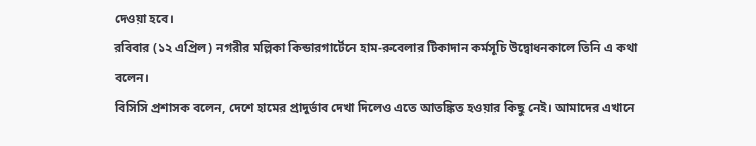দেওয়া হবে।
রবিবার (১২ এপ্রিল) নগরীর মল্লিকা কিন্ডারগার্টেনে হাম-রুবেলার টিকাদান কর্মসূচি উদ্বোধনকালে তিনি এ কথা বলেন।
বিসিসি প্রশাসক বলেন, দেশে হামের প্রাদুর্ভাব দেখা দিলেও এতে আতঙ্কিত হওয়ার কিছু নেই। আমাদের এখানে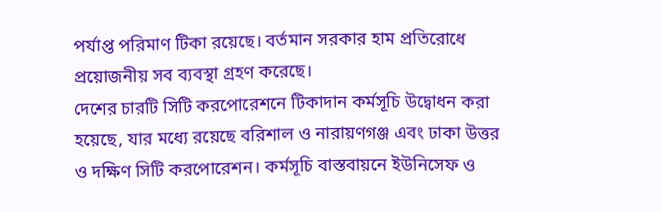পর্যাপ্ত পরিমাণ টিকা রয়েছে। বর্তমান সরকার হাম প্রতিরোধে প্রয়োজনীয় সব ব্যবস্থা গ্রহণ করেছে।
দেশের চারটি সিটি করপোরেশনে টিকাদান কর্মসূচি উদ্বোধন করা হয়েছে, যার মধ্যে রয়েছে বরিশাল ও নারায়ণগঞ্জ এবং ঢাকা উত্তর ও দক্ষিণ সিটি করপোরেশন। কর্মসূচি বাস্তবায়নে ইউনিসেফ ও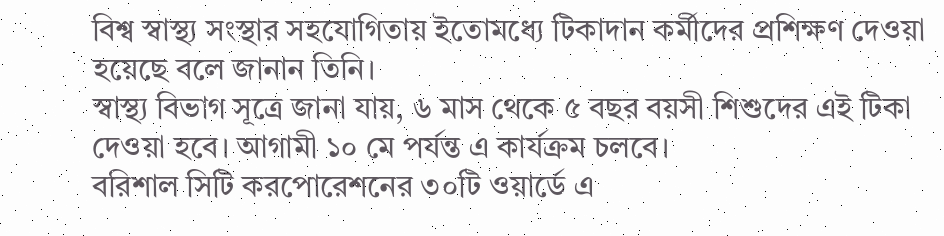বিশ্ব স্বাস্থ্য সংস্থার সহযোগিতায় ইতোমধ্যে টিকাদান কর্মীদের প্রশিক্ষণ দেওয়া হয়েছে বলে জানান তিনি।
স্বাস্থ্য বিভাগ সূত্রে জানা যায়, ৬ মাস থেকে ৫ বছর বয়সী শিশুদের এই টিকা দেওয়া হবে। আগামী ১০ মে পর্যন্ত এ কার্যক্রম চলবে।
বরিশাল সিটি করপোরেশনের ৩০টি ওয়ার্ডে এ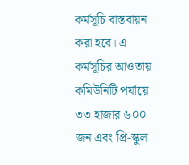কর্মসূচি বাস্তবায়ন করা হবে। এ কর্মসূচির আওতায় কমিউনিটি পর্যায়ে ৩৩ হাজার ৬০০ জন এবং প্রি-স্কুল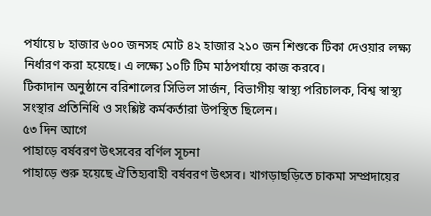পর্যায়ে ৮ হাজার ৬০০ জনসহ মোট ৪২ হাজার ২১০ জন শিশুকে টিকা দেওয়ার লক্ষ্য নির্ধারণ করা হয়েছে। এ লক্ষ্যে ১০টি টিম মাঠপর্যায়ে কাজ করবে।
টিকাদান অনুষ্ঠানে বরিশালের সিভিল সার্জন, বিভাগীয় স্বাস্থ্য পরিচালক, বিশ্ব স্বাস্থ্য সংস্থার প্রতিনিধি ও সংশ্লিষ্ট কর্মকর্তারা উপস্থিত ছিলেন।
৫৩ দিন আগে
পাহাড়ে বর্ষবরণ উৎসবের বর্ণিল সূচনা
পাহাড়ে শুরু হয়েছে ঐতিহ্যবাহী বর্ষবরণ উৎসব। খাগড়াছড়িতে চাকমা সম্প্রদায়ের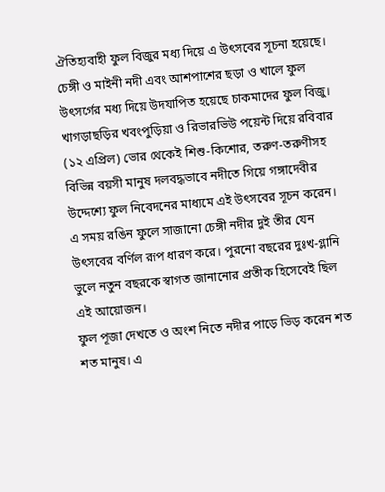ঐতিহ্যবাহী ফুল বিজুর মধ্য দিয়ে এ উৎসবের সূচনা হয়েছে।
চেঙ্গী ও মাইনী নদী এবং আশপাশের ছড়া ও খালে ফুল উৎসর্গের মধ্য দিয়ে উদযাপিত হয়েছে চাকমাদের ফুল বিজু।
খাগড়াছড়ির খবংপুড়িয়া ও রিভারভিউ পয়েন্ট দিয়ে রবিবার (১২ এপ্রিল) ভোর থেকেই শিশু-কিশোর, তরুণ-তরুণীসহ বিভিন্ন বয়সী মানুষ দলবদ্ধভাবে নদীতে গিয়ে গঙ্গাদেবীর উদ্দেশ্যে ফুল নিবেদনের মাধ্যমে এই উৎসবের সূচন করেন।
এ সময় রঙিন ফুলে সাজানো চেঙ্গী নদীর দুই তীর যেন উৎসবের বর্ণিল রূপ ধারণ করে। পুরনো বছরের দুঃখ-গ্লানি ভুলে নতুন বছরকে স্বাগত জানানোর প্রতীক হিসেবেই ছিল এই আয়োজন।
ফুল পূজা দেখতে ও অংশ নিতে নদীর পাড়ে ভিড় করেন শত শত মানুষ। এ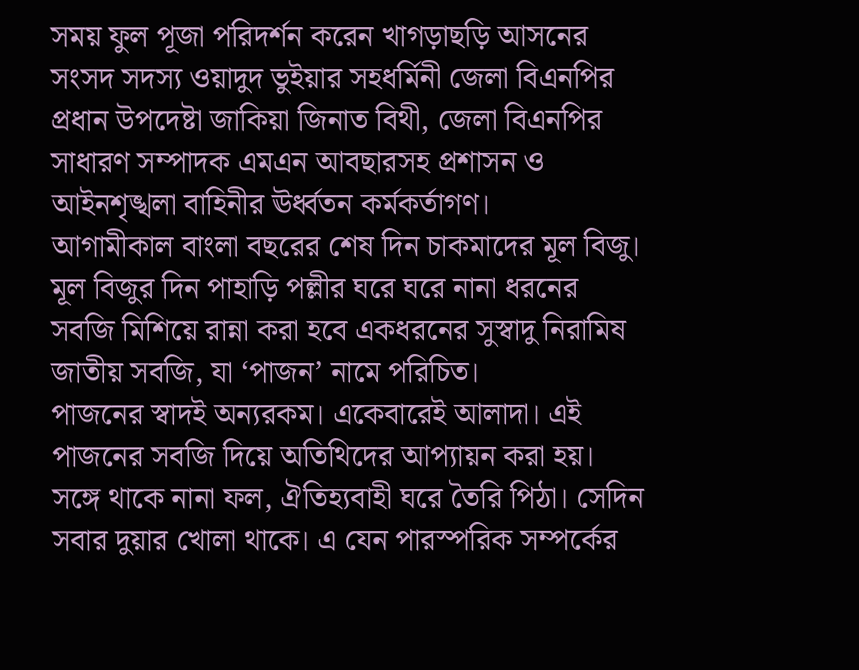সময় ফুল পূজা পরিদর্শন করেন খাগড়াছড়ি আসনের সংসদ সদস্য ওয়াদুদ ভুইয়ার সহধর্মিনী জেলা বিএনপির প্রধান উপদেষ্টা জাকিয়া জিনাত বিথী, জেলা বিএনপির সাধারণ সম্পাদক এমএন আবছারসহ প্রশাসন ও আইনশৃঙ্খলা বাহিনীর ঊর্ধ্বতন কর্মকর্তাগণ।
আগামীকাল বাংলা বছরের শেষ দিন চাকমাদের মূল বিজু। মূল বিজুর দিন পাহাড়ি পল্লীর ঘরে ঘরে নানা ধরনের সবজি মিশিয়ে রান্না করা হবে একধরনের সুস্বাদু নিরামিষ জাতীয় সবজি, যা ‘পাজন’ নামে পরিচিত।
পাজনের স্বাদই অন্যরকম। একেবারেই আলাদা। এই পাজনের সবজি দিয়ে অতিথিদের আপ্যায়ন করা হয়। সঙ্গে থাকে নানা ফল, ঐতিহ্যবাহী ঘরে তৈরি পিঠা। সেদিন সবার দুয়ার খোলা থাকে। এ যেন পারস্পরিক সম্পর্কের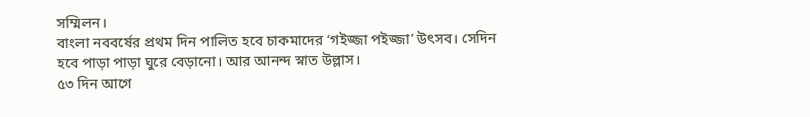সম্মিলন।
বাংলা নববর্ষের প্রথম দিন পালিত হবে চাকমাদের ‘গইজ্জা পইজ্জা’ উৎসব। সেদিন হবে পাড়া পাড়া ঘুরে বেড়ানো। আর আনন্দ স্নাত উল্লাস।
৫৩ দিন আগে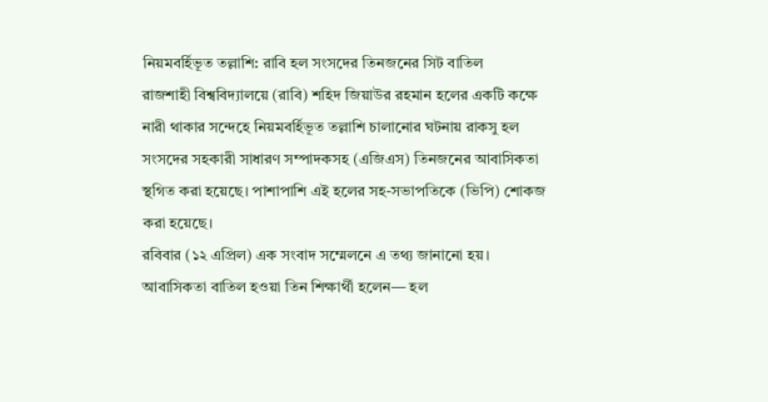নিয়মবর্হিভূত তল্লাশি: রাবি হল সংসদের তিনজনের সিট বাতিল
রাজশাহী বিশ্ববিদ্যালয়ে (রাবি) শহিদ জিয়াউর রহমান হলের একটি কক্ষে নারী থাকার সন্দেহে নিয়মবর্হিভূত তল্লাশি চালানোর ঘটনায় রাকসু হল সংসদের সহকারী সাধারণ সম্পাদকসহ (এজিএস) তিনজনের আবাসিকতা স্থগিত করা হয়েছে। পাশাপাশি এই হলের সহ-সভাপতিকে (ভিপি) শোকজ করা হয়েছে।
রবিবার (১২ এপ্রিল) এক সংবাদ সম্মেলনে এ তথ্য জানানো হয়।
আবাসিকতা বাতিল হওয়া তিন শিক্ষার্থী হলেন— হল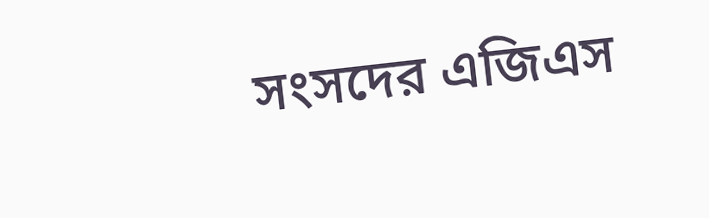সংসদের এজিএস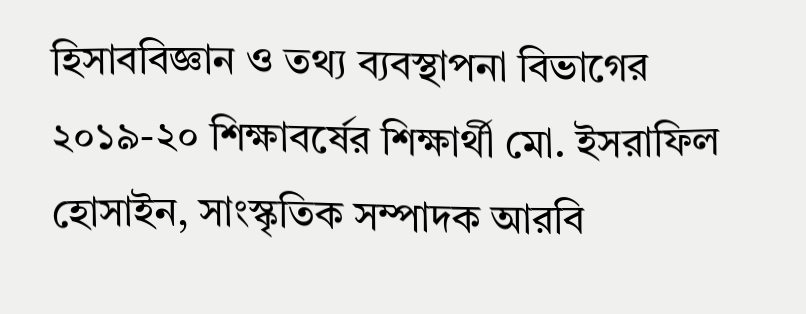হিসাববিজ্ঞান ও তথ্য ব্যবস্থাপনা বিভাগের ২০১৯-২০ শিক্ষাবর্ষের শিক্ষার্থী মো. ইসরাফিল হোসাইন, সাংস্কৃতিক সম্পাদক আরবি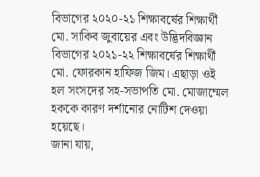বিভাগের ২০২০-২১ শিক্ষাবর্ষের শিক্ষার্থী মো. সাকিব জুবায়ের এবং উদ্ভিদবিজ্ঞান বিভাগের ২০২১-২২ শিক্ষাবর্ষের শিক্ষার্থী মো. ফোরকান হাফিজ জিম। এছাড়া ওই হল সংসদের সহ-সভাপতি মো. মোজাম্মেল হককে কারণ দর্শানোর নোটিশ দেওয়া হয়েছে।
জানা যায়,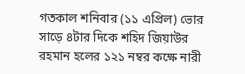গতকাল শনিবার (১১ এপ্রিল) ভোর সাড়ে ৪টার দিকে শহিদ জিয়াউর রহমান হলের ১২১ নম্বর কক্ষে নারী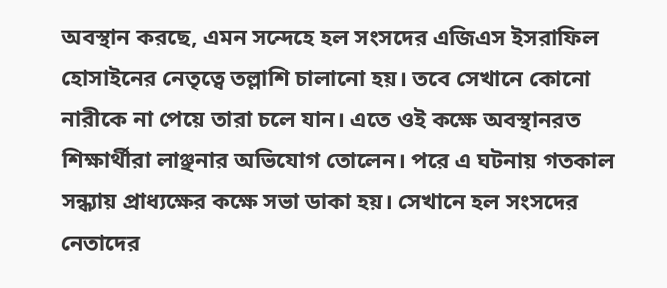অবস্থান করছে, এমন সন্দেহে হল সংসদের এজিএস ইসরাফিল হোসাইনের নেতৃত্বে তল্লাশি চালানো হয়। তবে সেখানে কোনো নারীকে না পেয়ে তারা চলে যান। এতে ওই কক্ষে অবস্থানরত শিক্ষার্থীরা লাঞ্ছনার অভিযোগ তোলেন। পরে এ ঘটনায় গতকাল সন্ধ্যায় প্রাধ্যক্ষের কক্ষে সভা ডাকা হয়। সেখানে হল সংসদের নেতাদের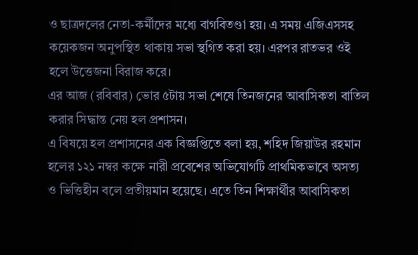ও ছাত্রদলের নেতা-কর্মীদের মধ্যে বাগবিতণ্ডা হয়। এ সময় এজিএসসহ কয়েকজন অনুপস্থিত থাকায় সভা স্থগিত করা হয়। এরপর রাতভর ওই হলে উত্তেজনা বিরাজ করে।
এর আজ (রবিবার) ভোর ৫টায় সভা শেষে তিনজনের আবাসিকতা বাতিল করার সিদ্ধান্ত নেয় হল প্রশাসন।
এ বিষয়ে হল প্রশাসনের এক বিজ্ঞপ্তিতে বলা হয়, শহিদ জিয়াউর রহমান হলের ১২১ নম্বর কক্ষে নারী প্রবেশের অভিযোগটি প্রাথমিকভাবে অসত্য ও ভিত্তিহীন বলে প্রতীয়মান হয়েছে। এতে তিন শিক্ষার্থীর আবাসিকতা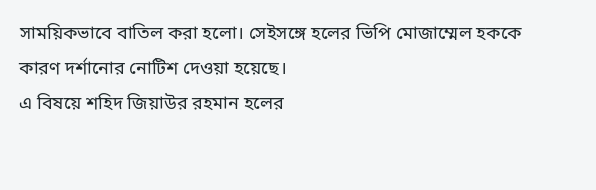সাময়িকভাবে বাতিল করা হলো। সেইসঙ্গে হলের ভিপি মোজাম্মেল হককে কারণ দর্শানোর নোটিশ দেওয়া হয়েছে।
এ বিষয়ে শহিদ জিয়াউর রহমান হলের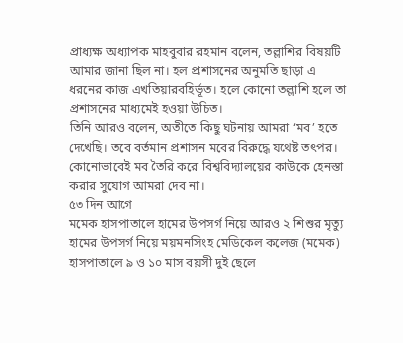প্রাধ্যক্ষ অধ্যাপক মাহবুবার রহমান বলেন, তল্লাশির বিষয়টি আমার জানা ছিল না। হল প্রশাসনের অনুমতি ছাড়া এ ধরনের কাজ এখতিয়ারবহির্ভূত। হলে কোনো তল্লাশি হলে তা প্রশাসনের মাধ্যমেই হওয়া উচিত।
তিনি আরও বলেন, অতীতে কিছু ঘটনায় আমরা ‘মব’ হতে দেখেছি। তবে বর্তমান প্রশাসন মবের বিরুদ্ধে যথেষ্ট তৎপর। কোনোভাবেই মব তৈরি করে বিশ্ববিদ্যালয়ের কাউকে হেনস্তা করার সুযোগ আমরা দেব না।
৫৩ দিন আগে
মমেক হাসপাতালে হামের উপসর্গ নিয়ে আরও ২ শিশুর মৃত্যু
হামের উপসর্গ নিয়ে ময়মনসিংহ মেডিকেল কলেজ (মমেক) হাসপাতালে ৯ ও ১০ মাস বয়সী দুই ছেলে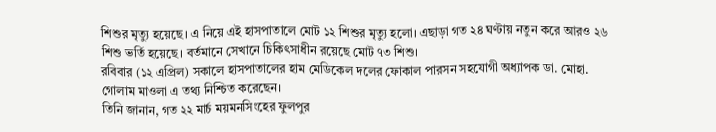শিশুর মৃত্যু হয়েছে। এ নিয়ে এই হাসপাতালে মোট ১২ শিশুর মৃত্যু হলো। এছাড়া গত ২৪ ঘণ্টায় নতুন করে আরও ২৬ শিশু ভর্তি হয়েছে। বর্তমানে সেখানে চিকিৎসাধীন রয়েছে মোট ৭৩ শিশু।
রবিবার (১২ এপ্রিল) সকালে হাসপাতালের হাম মেডিকেল দলের ফোকাল পারসন সহযোগী অধ্যাপক ডা. মোহা. গোলাম মাওলা এ তথ্য নিশ্চিত করেছেন।
তিনি জানান, গত ২২ মার্চ ময়মনসিংহের ফুলপুর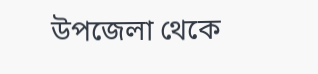উপজেলা থেকে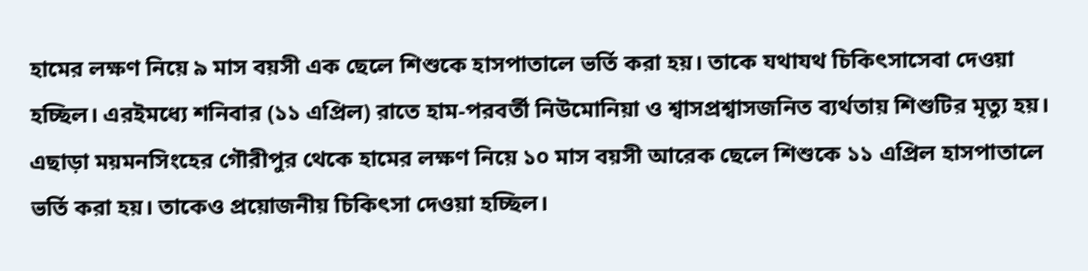হামের লক্ষণ নিয়ে ৯ মাস বয়সী এক ছেলে শিশুকে হাসপাতালে ভর্তি করা হয়। তাকে যথাযথ চিকিৎসাসেবা দেওয়া হচ্ছিল। এরইমধ্যে শনিবার (১১ এপ্রিল) রাতে হাম-পরবর্তী নিউমোনিয়া ও শ্বাসপ্রশ্বাসজনিত ব্যর্থতায় শিশুটির মৃত্যু হয়।
এছাড়া ময়মনসিংহের গৌরীপুর থেকে হামের লক্ষণ নিয়ে ১০ মাস বয়সী আরেক ছেলে শিশুকে ১১ এপ্রিল হাসপাতালে ভর্তি করা হয়। তাকেও প্রয়োজনীয় চিকিৎসা দেওয়া হচ্ছিল।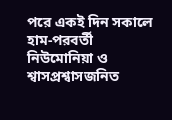পরে একই দিন সকালে হাম-পরবর্তী নিউমোনিয়া ও শ্বাসপ্রশ্বাসজনিত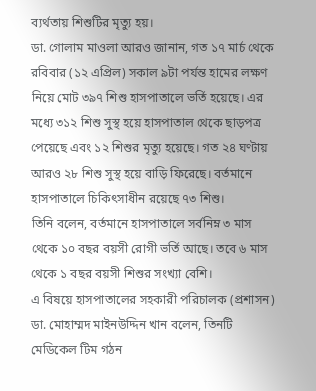ব্যর্থতায় শিশুটির মৃত্যু হয়।
ডা. গোলাম মাওলা আরও জানান, গত ১৭ মার্চ থেকে রবিবার (১২ এপ্রিল) সকাল ৯টা পর্যন্ত হামের লক্ষণ নিয়ে মোট ৩৯৭ শিশু হাসপাতালে ভর্তি হয়েছে। এর মধ্যে ৩১২ শিশু সুস্থ হয়ে হাসপাতাল থেকে ছাড়পত্র পেয়েছে এবং ১২ শিশুর মৃত্যু হয়েছে। গত ২৪ ঘণ্টায় আরও ২৮ শিশু সুস্থ হয়ে বাড়ি ফিরেছে। বর্তমানে হাসপাতালে চিকিৎসাধীন রয়েছে ৭৩ শিশু।
তিনি বলেন, বর্তমানে হাসপাতালে সর্বনিম্ন ৩ মাস থেকে ১০ বছর বয়সী রোগী ভর্তি আছে। তবে ৬ মাস থেকে ১ বছর বয়সী শিশুর সংখ্যা বেশি।
এ বিষয়ে হাসপাতালের সহকারী পরিচালক (প্রশাসন) ডা. মোহাম্মদ মাইনউদ্দিন খান বলেন, তিনটি মেডিকেল টিম গঠন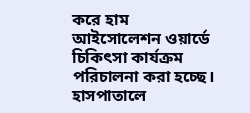করে হাম আইসোলেশন ওয়ার্ডে চিকিৎসা কার্যক্রম পরিচালনা করা হচ্ছে। হাসপাতালে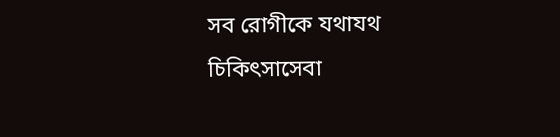সব রোগীকে যথাযথ চিকিৎসাসেবা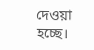দেওয়া হচ্ছে।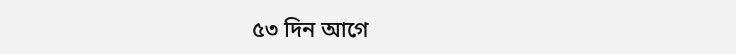৫৩ দিন আগে